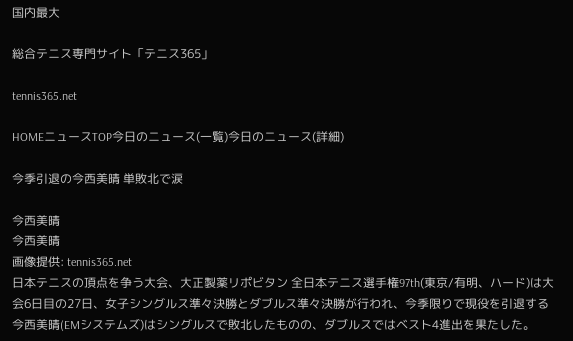国内最大

総合テニス専門サイト「テニス365」

tennis365.net

HOMEニュースTOP今日のニュース(一覧)今日のニュース(詳細)

今季引退の今西美晴 単敗北で涙

今西美晴
今西美晴
画像提供: tennis365.net
日本テニスの頂点を争う大会、大正製薬リポビタン 全日本テニス選手権97th(東京/有明、ハード)は大会6日目の27日、女子シングルス準々決勝とダブルス準々決勝が行われ、今季限りで現役を引退する今西美晴(EMシステムズ)はシングルスで敗北したものの、ダブルスではベスト4進出を果たした。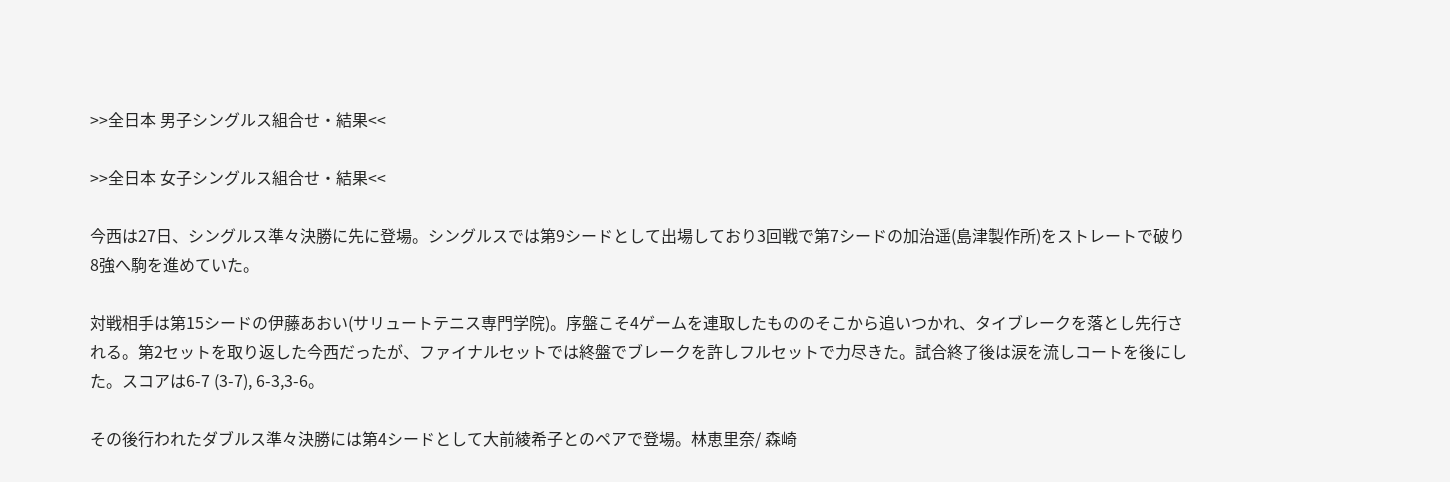>>全日本 男子シングルス組合せ・結果<<

>>全日本 女子シングルス組合せ・結果<<

今西は27日、シングルス準々決勝に先に登場。シングルスでは第9シードとして出場しており3回戦で第7シードの加治遥(島津製作所)をストレートで破り8強へ駒を進めていた。

対戦相手は第15シードの伊藤あおい(サリュートテニス専門学院)。序盤こそ4ゲームを連取したもののそこから追いつかれ、タイブレークを落とし先行される。第2セットを取り返した今西だったが、ファイナルセットでは終盤でブレークを許しフルセットで力尽きた。試合終了後は涙を流しコートを後にした。スコアは6-7 (3-7), 6-3,3-6。

その後行われたダブルス準々決勝には第4シードとして大前綾希子とのペアで登場。林恵里奈/ 森崎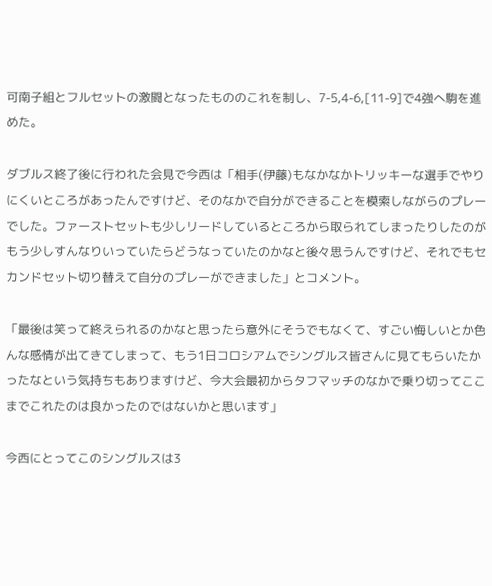可南子組とフルセットの激闘となったもののこれを制し、7-5,4-6,[11-9]で4強へ駒を進めた。

ダブルス終了後に行われた会見で今西は「相手(伊藤)もなかなかトリッキーな選手でやりにくいところがあったんですけど、そのなかで自分ができることを模索しながらのプレーでした。ファーストセットも少しリードしているところから取られてしまったりしたのがもう少しすんなりいっていたらどうなっていたのかなと後々思うんですけど、それでもセカンドセット切り替えて自分のプレーができました」とコメント。

「最後は笑って終えられるのかなと思ったら意外にそうでもなくて、すごい悔しいとか色んな感情が出てきてしまって、もう1日コロシアムでシングルス皆さんに見てもらいたかったなという気持ちもありますけど、今大会最初からタフマッチのなかで乗り切ってここまでこれたのは良かったのではないかと思います」

今西にとってこのシングルスは3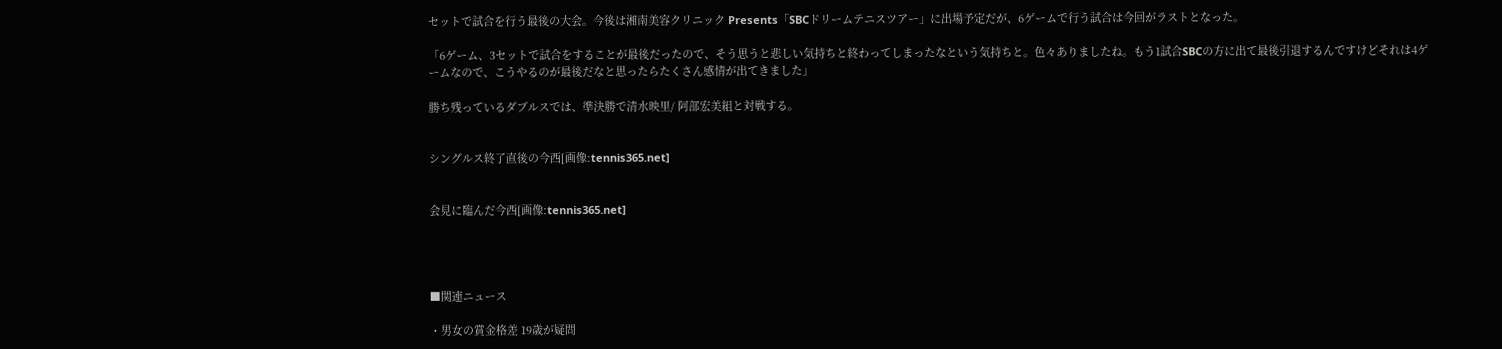セットで試合を行う最後の大会。今後は湘南美容クリニック Presents「SBCドリームテニスツアー」に出場予定だが、6ゲームで行う試合は今回がラストとなった。

「6ゲーム、3セットで試合をすることが最後だったので、そう思うと悲しい気持ちと終わってしまったなという気持ちと。色々ありましたね。もう1試合SBCの方に出て最後引退するんですけどそれは4ゲームなので、こうやるのが最後だなと思ったらたくさん感情が出てきました」

勝ち残っているダブルスでは、準決勝で清水映里/ 阿部宏美組と対戦する。


シングルス終了直後の今西[画像:tennis365.net]


会見に臨んだ今西[画像:tennis365.net]




■関連ニュース

・男女の賞金格差 19歳が疑問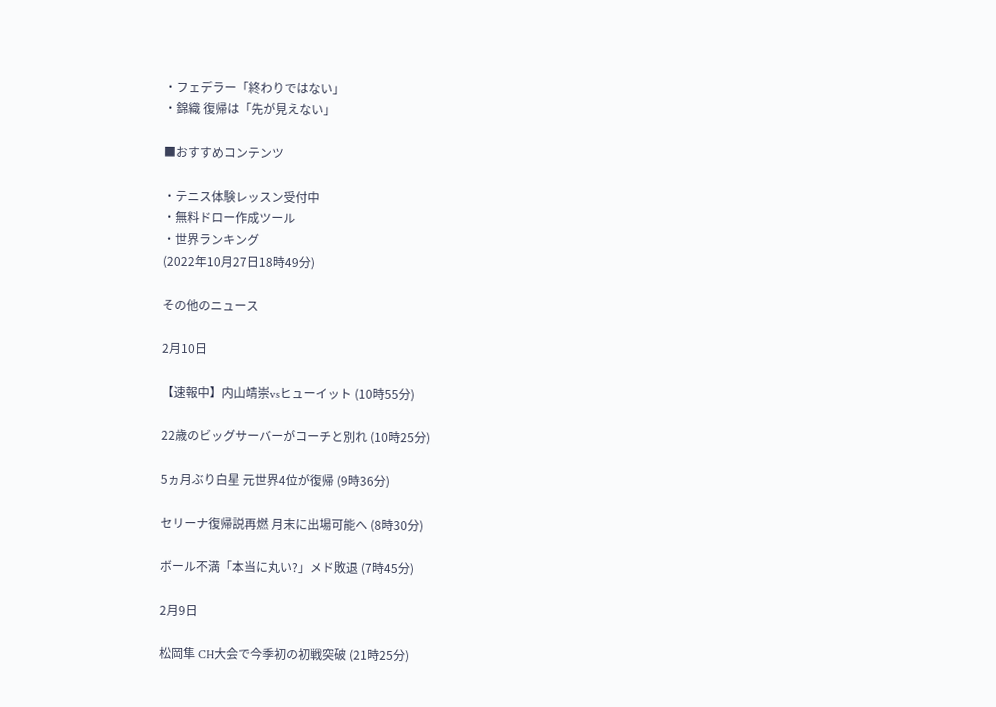・フェデラー「終わりではない」
・錦織 復帰は「先が見えない」

■おすすめコンテンツ

・テニス体験レッスン受付中
・無料ドロー作成ツール
・世界ランキング
(2022年10月27日18時49分)

その他のニュース

2月10日

【速報中】内山靖崇vsヒューイット (10時55分)

22歳のビッグサーバーがコーチと別れ (10時25分)

5ヵ月ぶり白星 元世界4位が復帰 (9時36分)

セリーナ復帰説再燃 月末に出場可能へ (8時30分)

ボール不満「本当に丸い?」メド敗退 (7時45分)

2月9日

松岡隼 CH大会で今季初の初戦突破 (21時25分)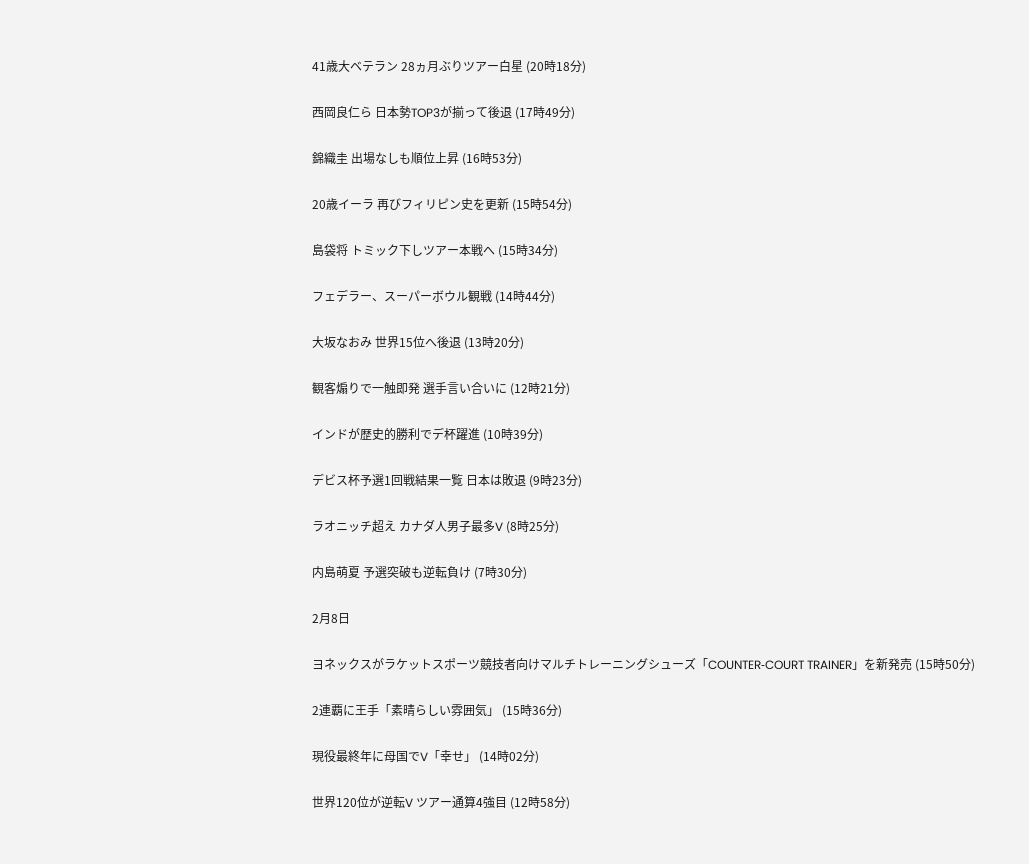41歳大ベテラン 28ヵ月ぶりツアー白星 (20時18分)

西岡良仁ら 日本勢TOP3が揃って後退 (17時49分)

錦織圭 出場なしも順位上昇 (16時53分)

20歳イーラ 再びフィリピン史を更新 (15時54分)

島袋将 トミック下しツアー本戦へ (15時34分)

フェデラー、スーパーボウル観戦 (14時44分)

大坂なおみ 世界15位へ後退 (13時20分)

観客煽りで一触即発 選手言い合いに (12時21分)

インドが歴史的勝利でデ杯躍進 (10時39分)

デビス杯予選1回戦結果一覧 日本は敗退 (9時23分)

ラオニッチ超え カナダ人男子最多V (8時25分)

内島萌夏 予選突破も逆転負け (7時30分)

2月8日

ヨネックスがラケットスポーツ競技者向けマルチトレーニングシューズ「COUNTER‑COURT TRAINER」を新発売 (15時50分)

2連覇に王手「素晴らしい雰囲気」 (15時36分)

現役最終年に母国でV「幸せ」 (14時02分)

世界120位が逆転V ツアー通算4強目 (12時58分)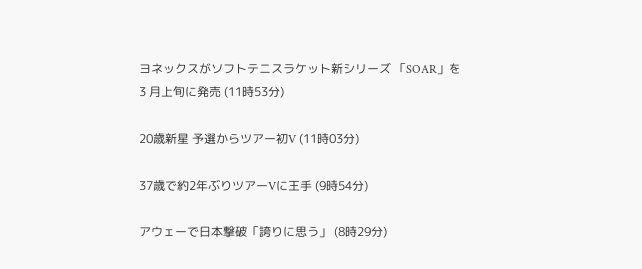ヨネックスがソフトテニスラケット新シリーズ 「SOAR」を3 月上旬に発売 (11時53分)

20歳新星 予選からツアー初V (11時03分)

37歳で約2年ぶりツアーVに王手 (9時54分)

アウェーで日本撃破「誇りに思う」 (8時29分)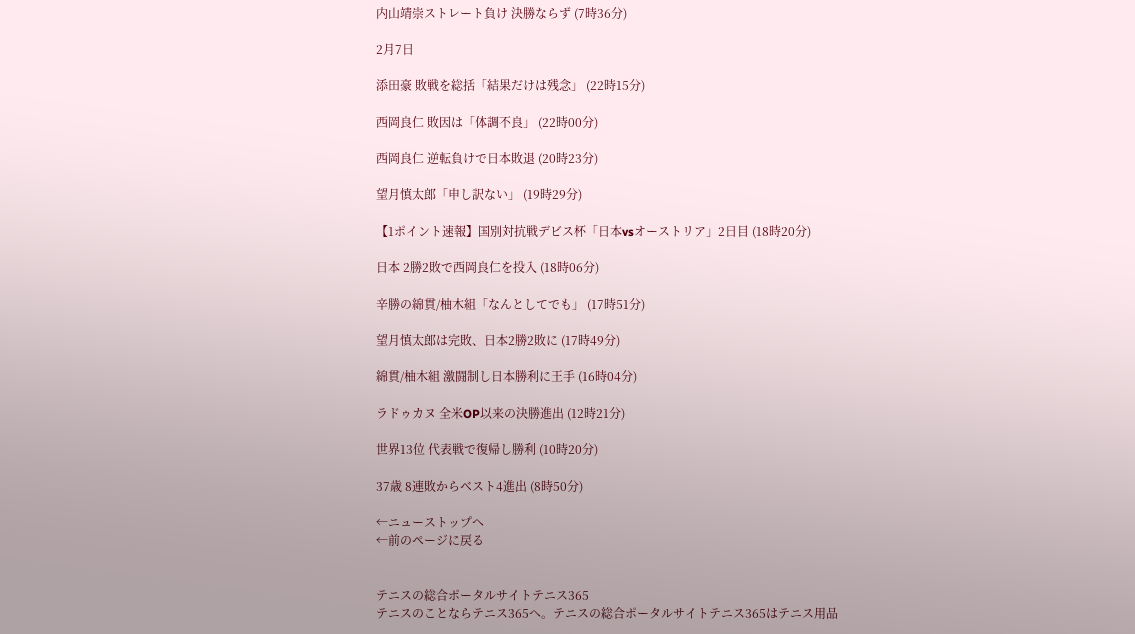内山靖崇ストレート負け 決勝ならず (7時36分)

2月7日

添田豪 敗戦を総括「結果だけは残念」 (22時15分)

西岡良仁 敗因は「体調不良」 (22時00分)

西岡良仁 逆転負けで日本敗退 (20時23分)

望月慎太郎「申し訳ない」 (19時29分)

【1ポイント速報】国別対抗戦デビス杯「日本vsオーストリア」2日目 (18時20分)

日本 2勝2敗で西岡良仁を投入 (18時06分)

辛勝の綿貫/柚木組「なんとしてでも」 (17時51分)

望月慎太郎は完敗、日本2勝2敗に (17時49分)

綿貫/柚木組 激闘制し日本勝利に王手 (16時04分)

ラドゥカヌ 全米OP以来の決勝進出 (12時21分)

世界13位 代表戦で復帰し勝利 (10時20分)

37歳 8連敗からベスト4進出 (8時50分)

←ニューストップへ
←前のページに戻る


テニスの総合ポータルサイトテニス365
テニスのことならテニス365へ。テニスの総合ポータルサイトテニス365はテニス用品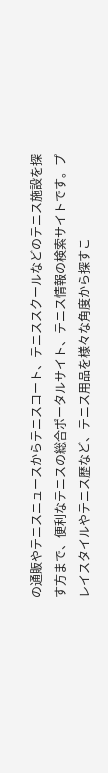の通販やテニスニュースからテニスコート、テニススクールなどのテニス施設を探す方まで、便利なテニスの総合ポータルサイト、テニス情報の検索サイトです。プレイスタイルやテニス歴など、テニス用品を様々な角度から探すこ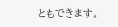ともできます。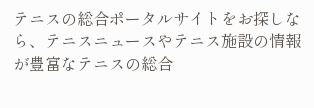テニスの総合ポータルサイトをお探しなら、テニスニュースやテニス施設の情報が豊富なテニスの総合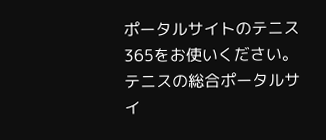ポータルサイトのテニス365をお使いください。テニスの総合ポータルサイ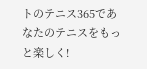トのテニス365であなたのテニスをもっと楽しく!